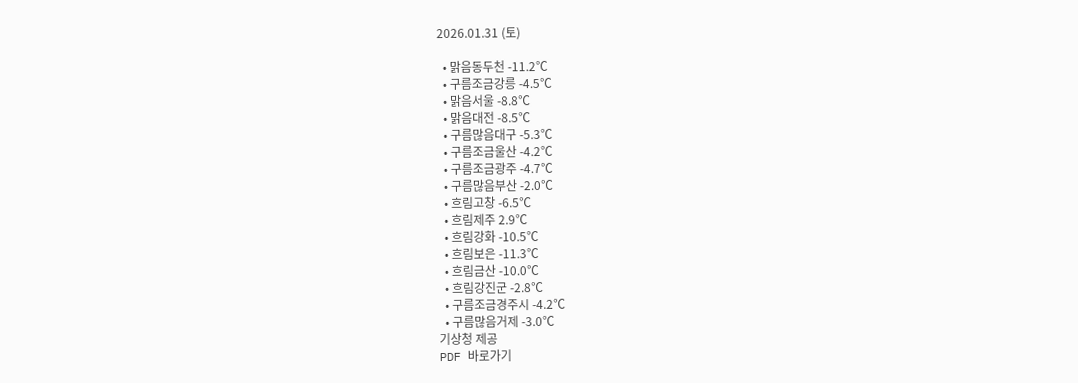2026.01.31 (토)

  • 맑음동두천 -11.2℃
  • 구름조금강릉 -4.5℃
  • 맑음서울 -8.8℃
  • 맑음대전 -8.5℃
  • 구름많음대구 -5.3℃
  • 구름조금울산 -4.2℃
  • 구름조금광주 -4.7℃
  • 구름많음부산 -2.0℃
  • 흐림고창 -6.5℃
  • 흐림제주 2.9℃
  • 흐림강화 -10.5℃
  • 흐림보은 -11.3℃
  • 흐림금산 -10.0℃
  • 흐림강진군 -2.8℃
  • 구름조금경주시 -4.2℃
  • 구름많음거제 -3.0℃
기상청 제공
PDF 바로가기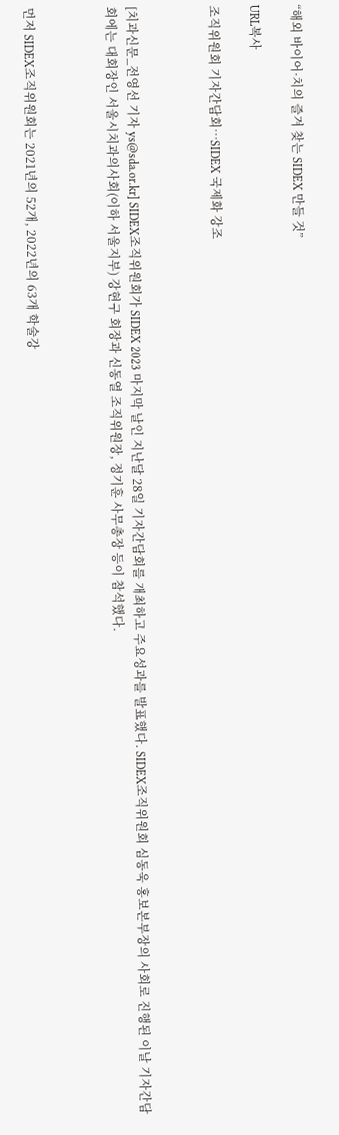“해외 바이어·치의 즐겨 찾는 SIDEX 만들 것”

URL복사

조직위원회 기자간담회…SIDEX 국제화 강조



[치과신문_전영선 기자 ys@sda.or.kr] SIDEX조직위원회가 SIDEX 2023 마지막 날인 지난달 28일 기자간담회를 개최하고 주요성과를 발표했다. SIDEX조직위원회 심동욱 홍보본부장의 사회로 진행된 이날 기자간담회에는 대회장인 서울시치과의사회(이하 서울지부) 강현구 회장과 신동열 조직위원장, 정기훈 사무총장 등이 참석했다.



먼저 SIDEX조직위원회는 2021년의 52개, 2022년의 63개 학술강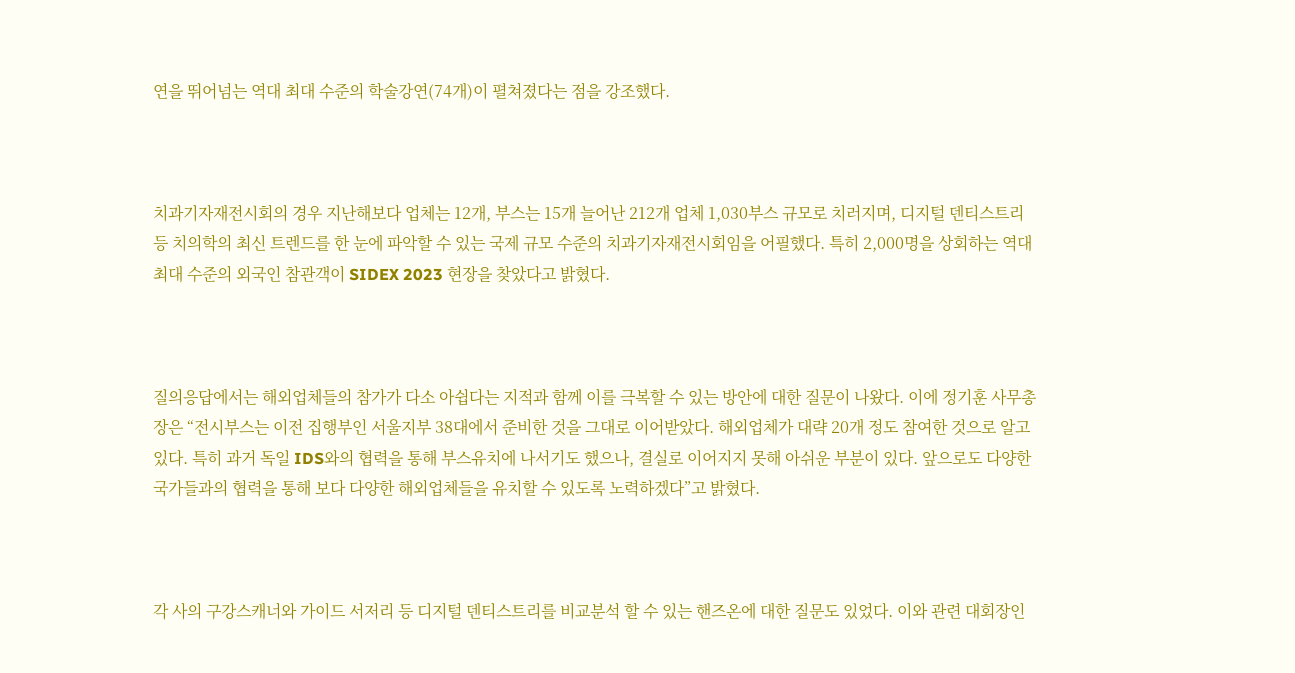연을 뛰어넘는 역대 최대 수준의 학술강연(74개)이 펼쳐졌다는 점을 강조했다.



치과기자재전시회의 경우 지난해보다 업체는 12개, 부스는 15개 늘어난 212개 업체 1,030부스 규모로 치러지며, 디지털 덴티스트리 등 치의학의 최신 트렌드를 한 눈에 파악할 수 있는 국제 규모 수준의 치과기자재전시회임을 어필했다. 특히 2,000명을 상회하는 역대 최대 수준의 외국인 참관객이 SIDEX 2023 현장을 찾았다고 밝혔다.



질의응답에서는 해외업체들의 참가가 다소 아쉽다는 지적과 함께 이를 극복할 수 있는 방안에 대한 질문이 나왔다. 이에 정기훈 사무총장은 “전시부스는 이전 집행부인 서울지부 38대에서 준비한 것을 그대로 이어받았다. 해외업체가 대략 20개 정도 참여한 것으로 알고 있다. 특히 과거 독일 IDS와의 협력을 통해 부스유치에 나서기도 했으나, 결실로 이어지지 못해 아쉬운 부분이 있다. 앞으로도 다양한 국가들과의 협력을 통해 보다 다양한 해외업체들을 유치할 수 있도록 노력하겠다”고 밝혔다.



각 사의 구강스캐너와 가이드 서저리 등 디지털 덴티스트리를 비교분석 할 수 있는 핸즈온에 대한 질문도 있었다. 이와 관련 대회장인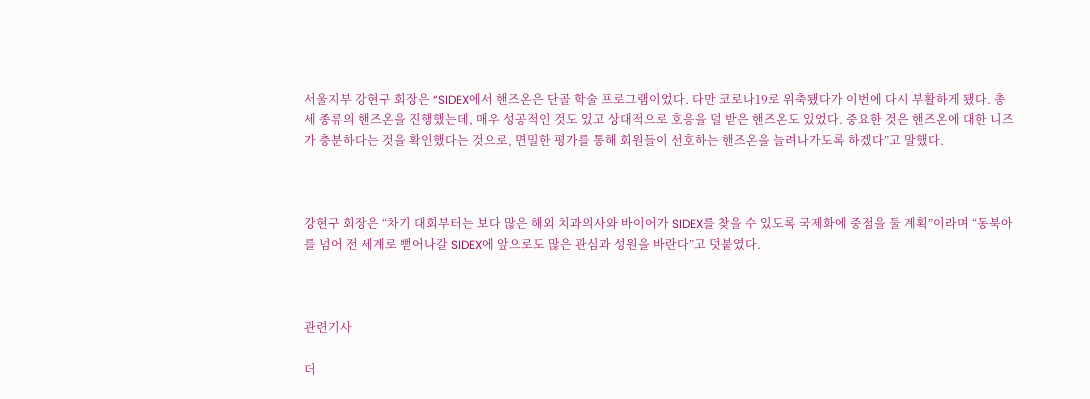서울지부 강현구 회장은 “SIDEX에서 핸즈온은 단골 학술 프로그램이었다. 다만 코로나19로 위축됐다가 이번에 다시 부활하게 됐다. 총 세 종류의 핸즈온을 진행했는데, 매우 성공적인 것도 있고 상대적으로 호응을 덜 받은 핸즈온도 있었다. 중요한 것은 핸즈온에 대한 니즈가 충분하다는 것을 확인했다는 것으로, 면밀한 평가를 통해 회원들이 선호하는 핸즈온을 늘려나가도록 하겠다”고 말했다.



강현구 회장은 “차기 대회부터는 보다 많은 해외 치과의사와 바이어가 SIDEX를 찾을 수 있도록 국제화에 중점을 둘 계획”이라며 “동북아를 넘어 전 세계로 뻗어나갈 SIDEX에 앞으로도 많은 관심과 성원을 바란다”고 덧붙였다.



관련기사

더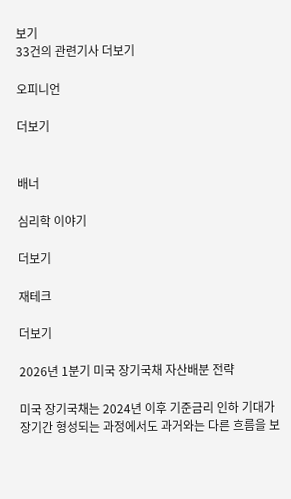보기
33건의 관련기사 더보기

오피니언

더보기


배너

심리학 이야기

더보기

재테크

더보기

2026년 1분기 미국 장기국채 자산배분 전략

미국 장기국채는 2024년 이후 기준금리 인하 기대가 장기간 형성되는 과정에서도 과거와는 다른 흐름을 보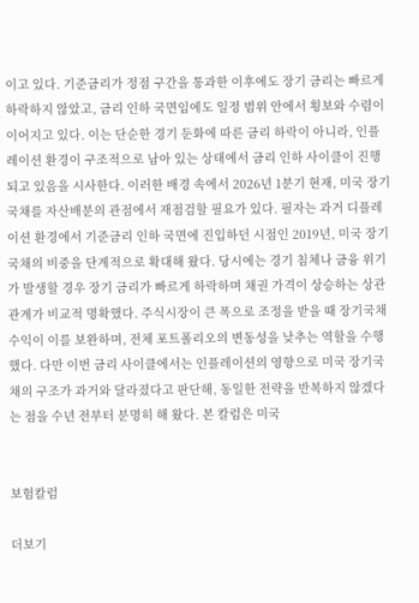이고 있다. 기준금리가 정점 구간을 통과한 이후에도 장기 금리는 빠르게 하락하지 않았고, 금리 인하 국면임에도 일정 범위 안에서 횡보와 수렴이 이어지고 있다. 이는 단순한 경기 둔화에 따른 금리 하락이 아니라, 인플레이션 환경이 구조적으로 남아 있는 상태에서 금리 인하 사이클이 진행되고 있음을 시사한다. 이러한 배경 속에서 2026년 1분기 현재, 미국 장기국채를 자산배분의 관점에서 재점검할 필요가 있다. 필자는 과거 디플레이션 환경에서 기준금리 인하 국면에 진입하던 시점인 2019년, 미국 장기국채의 비중을 단계적으로 확대해 왔다. 당시에는 경기 침체나 금융 위기가 발생할 경우 장기 금리가 빠르게 하락하며 채권 가격이 상승하는 상관관계가 비교적 명확했다. 주식시장이 큰 폭으로 조정을 받을 때 장기국채 수익이 이를 보완하며, 전체 포트폴리오의 변동성을 낮추는 역할을 수행했다. 다만 이번 금리 사이클에서는 인플레이션의 영향으로 미국 장기국채의 구조가 과거와 달라졌다고 판단해, 동일한 전략을 반복하지 않겠다는 점을 수년 전부터 분명히 해 왔다. 본 칼럼은 미국


보험칼럼

더보기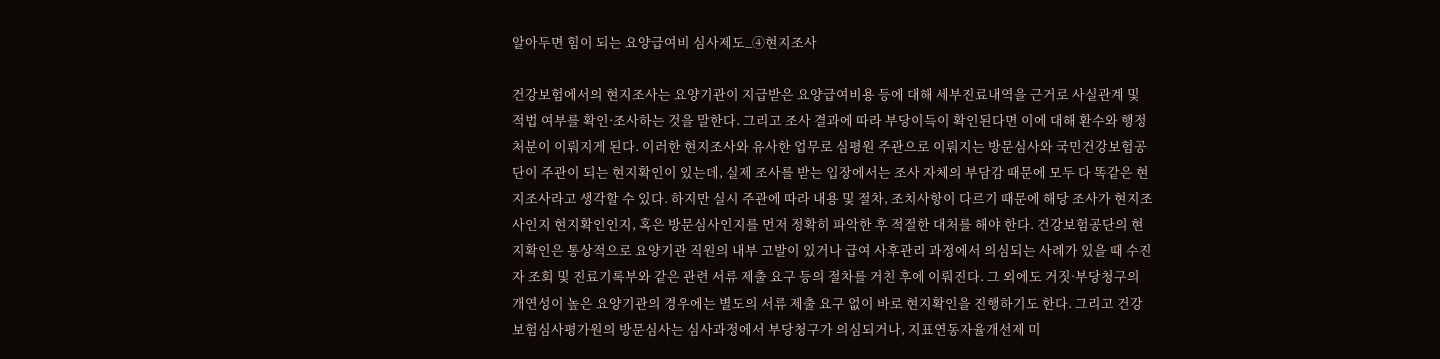알아두면 힘이 되는 요양급여비 심사제도_④현지조사

건강보험에서의 현지조사는 요양기관이 지급받은 요양급여비용 등에 대해 세부진료내역을 근거로 사실관계 및 적법 여부를 확인·조사하는 것을 말한다. 그리고 조사 결과에 따라 부당이득이 확인된다면 이에 대해 환수와 행정처분이 이뤄지게 된다. 이러한 현지조사와 유사한 업무로 심평원 주관으로 이뤄지는 방문심사와 국민건강보험공단이 주관이 되는 현지확인이 있는데, 실제 조사를 받는 입장에서는 조사 자체의 부담감 때문에 모두 다 똑같은 현지조사라고 생각할 수 있다. 하지만 실시 주관에 따라 내용 및 절차, 조치사항이 다르기 때문에 해당 조사가 현지조사인지 현지확인인지, 혹은 방문심사인지를 먼저 정확히 파악한 후 적절한 대처를 해야 한다. 건강보험공단의 현지확인은 통상적으로 요양기관 직원의 내부 고발이 있거나 급여 사후관리 과정에서 의심되는 사례가 있을 때 수진자 조회 및 진료기록부와 같은 관련 서류 제출 요구 등의 절차를 거친 후에 이뤄진다. 그 외에도 거짓·부당청구의 개연성이 높은 요양기관의 경우에는 별도의 서류 제출 요구 없이 바로 현지확인을 진행하기도 한다. 그리고 건강보험심사평가원의 방문심사는 심사과정에서 부당청구가 의심되거나, 지표연동자율개선제 미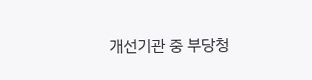개선기관 중 부당청